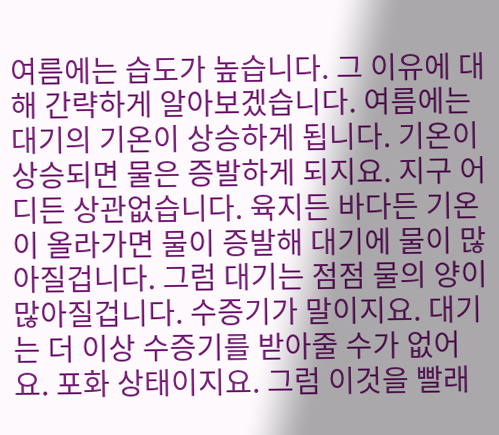여름에는 습도가 높습니다. 그 이유에 대해 간략하게 알아보겠습니다. 여름에는 대기의 기온이 상승하게 됩니다. 기온이 상승되면 물은 증발하게 되지요. 지구 어디든 상관없습니다. 육지든 바다든 기온이 올라가면 물이 증발해 대기에 물이 많아질겁니다. 그럼 대기는 점점 물의 양이 많아질겁니다. 수증기가 말이지요. 대기는 더 이상 수증기를 받아줄 수가 없어요. 포화 상태이지요. 그럼 이것을 빨래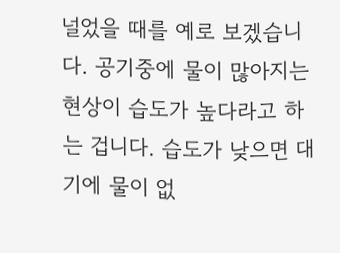널었을 때를 예로 보겠습니다. 공기중에 물이 많아지는 현상이 습도가 높다라고 하는 겁니다. 습도가 낮으면 대기에 물이 없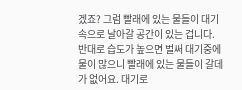겠죠? 그럼 빨래에 있는 물들이 대기속으로 날아갈 공간이 있는 겁니다. 반대로 습도가 높으면 벌써 대기중에 물이 많으니 빨래에 있는 물들이 갈데가 없어요. 대기로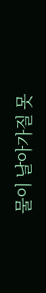물이 날아가질 못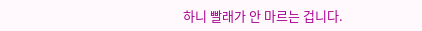하니 빨래가 안 마르는 겁니다.